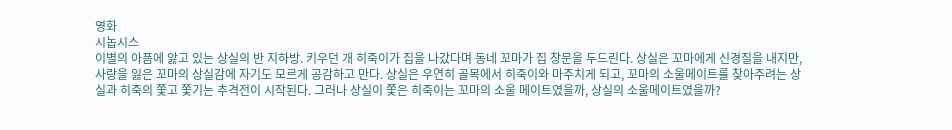영화
시놉시스
이별의 아픔에 앓고 있는 상실의 반 지하방. 키우던 개 히죽이가 집을 나갔다며 동네 꼬마가 집 창문을 두드린다. 상실은 꼬마에게 신경질을 내지만, 사랑을 잃은 꼬마의 상실감에 자기도 모르게 공감하고 만다. 상실은 우연히 골목에서 히죽이와 마주치게 되고, 꼬마의 소울메이트를 찾아주려는 상실과 히죽의 쫓고 쫓기는 추격전이 시작된다. 그러나 상실이 쫓은 히죽이는 꼬마의 소울 메이트였을까, 상실의 소울메이트였을까?